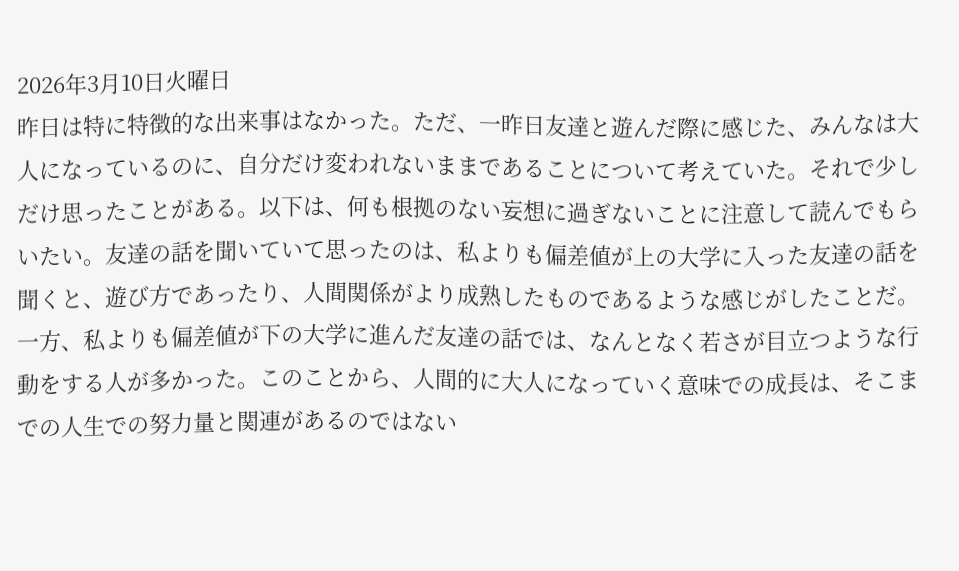2026年3月10日火曜日
昨日は特に特徴的な出来事はなかった。ただ、一昨日友達と遊んだ際に感じた、みんなは大人になっているのに、自分だけ変われないままであることについて考えていた。それで少しだけ思ったことがある。以下は、何も根拠のない妄想に過ぎないことに注意して読んでもらいたい。友達の話を聞いていて思ったのは、私よりも偏差値が上の大学に入った友達の話を聞くと、遊び方であったり、人間関係がより成熟したものであるような感じがしたことだ。一方、私よりも偏差値が下の大学に進んだ友達の話では、なんとなく若さが目立つような行動をする人が多かった。このことから、人間的に大人になっていく意味での成長は、そこまでの人生での努力量と関連があるのではない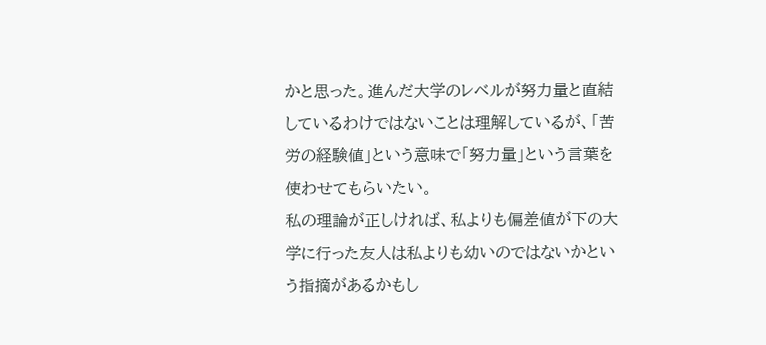かと思った。進んだ大学のレベルが努力量と直結しているわけではないことは理解しているが、「苦労の経験値」という意味で「努力量」という言葉を使わせてもらいたい。
私の理論が正しければ、私よりも偏差値が下の大学に行った友人は私よりも幼いのではないかという指摘があるかもし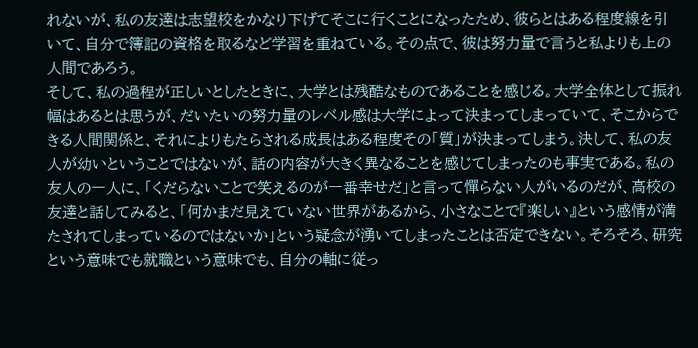れないが、私の友達は志望校をかなり下げてそこに行くことになったため、彼らとはある程度線を引いて、自分で簿記の資格を取るなど学習を重ねている。その点で、彼は努力量で言うと私よりも上の人間であろう。
そして、私の過程が正しいとしたときに、大学とは残酷なものであることを感じる。大学全体として振れ幅はあるとは思うが、だいたいの努力量のレベル感は大学によって決まってしまっていて、そこからできる人間関係と、それによりもたらされる成長はある程度その「質」が決まってしまう。決して、私の友人が幼いということではないが、話の内容が大きく異なることを感じてしまったのも事実である。私の友人の一人に、「くだらないことで笑えるのが一番幸せだ」と言って憚らない人がいるのだが、高校の友達と話してみると、「何かまだ見えていない世界があるから、小さなことで『楽しい』という感情が満たされてしまっているのではないか」という疑念が湧いてしまったことは否定できない。そろそろ、研究という意味でも就職という意味でも、自分の軸に従っ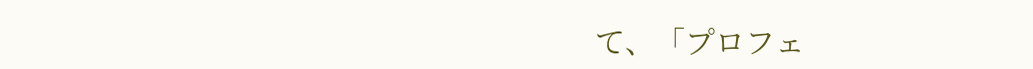て、「プロフェ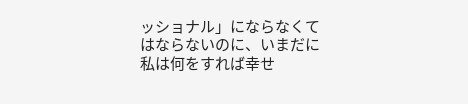ッショナル」にならなくてはならないのに、いまだに私は何をすれば幸せ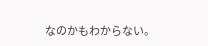なのかもわからない。